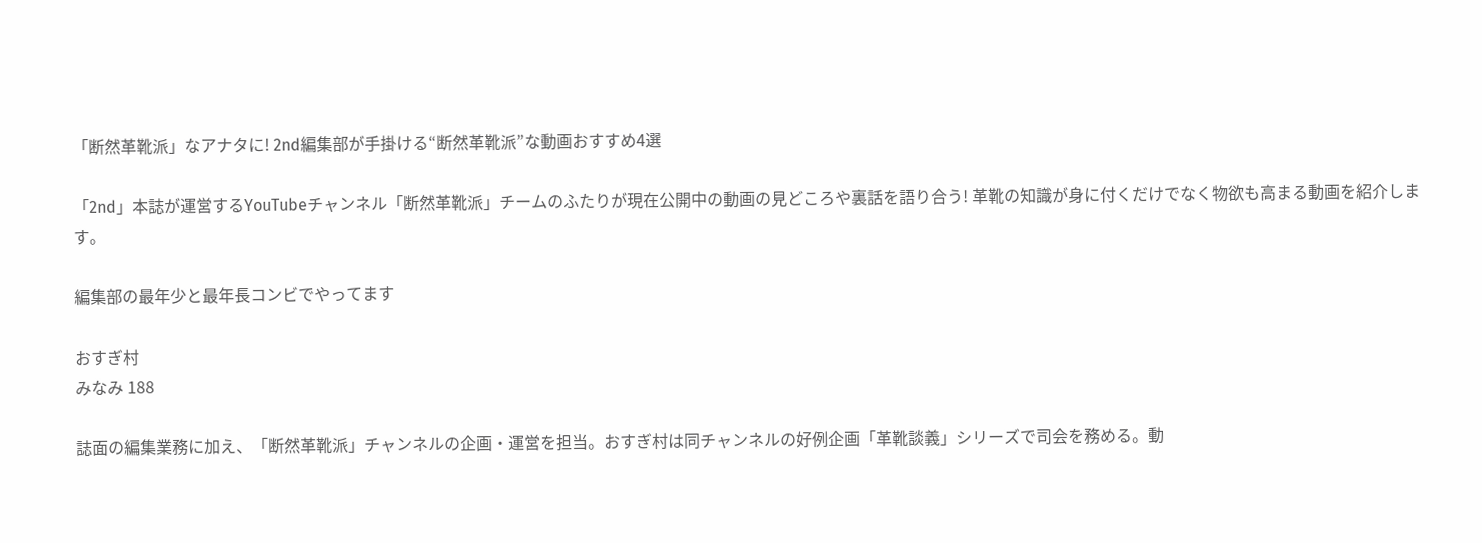「断然革靴派」なアナタに! 2nd編集部が手掛ける“断然革靴派”な動画おすすめ4選

「2nd」本誌が運営するYouTubeチャンネル「断然革靴派」チームのふたりが現在公開中の動画の見どころや裏話を語り合う! 革靴の知識が身に付くだけでなく物欲も高まる動画を紹介します。

編集部の最年少と最年長コンビでやってます

おすぎ村
みなみ 188

誌面の編集業務に加え、「断然革靴派」チャンネルの企画・運営を担当。おすぎ村は同チャンネルの好例企画「革靴談義」シリーズで司会を務める。動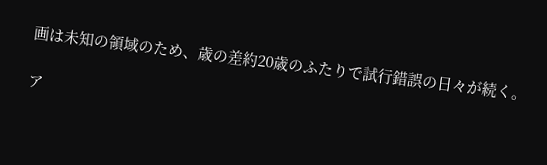画は未知の領域のため、歳の差約20歳のふたりで試行錯誤の日々が続く。

ア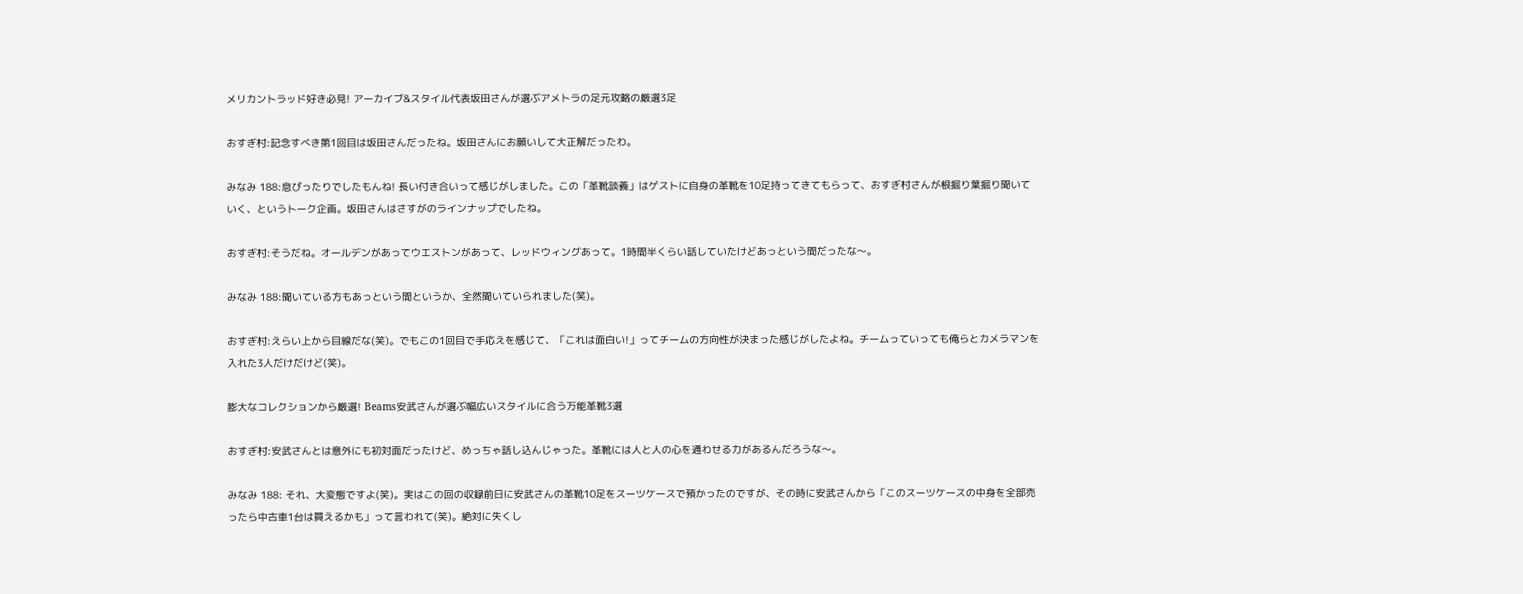メリカントラッド好き必見! アーカイブ&スタイル代表坂田さんが選ぶアメトラの足元攻略の厳選3足

おすぎ村:記念すべき第1回目は坂田さんだったね。坂田さんにお願いして大正解だったわ。

みなみ 188:息ぴったりでしたもんね! 長い付き合いって感じがしました。この「革靴談義」はゲストに自身の革靴を10足持ってきてもらって、おすぎ村さんが根掘り葉掘り聞いていく、というトーク企画。坂田さんはさすがのラインナップでしたね。

おすぎ村:そうだね。オールデンがあってウエストンがあって、レッドウィングあって。1時間半くらい話していたけどあっという間だったな〜。

みなみ 188:聞いている方もあっという間というか、全然聞いていられました(笑)。

おすぎ村:えらい上から目線だな(笑)。でもこの1回目で手応えを感じて、「これは面白い!」ってチームの方向性が決まった感じがしたよね。チームっていっても俺らとカメラマンを入れた3人だけだけど(笑)。

膨大なコレクションから厳選! Beams安武さんが選ぶ幅広いスタイルに合う万能革靴3選

おすぎ村:安武さんとは意外にも初対面だったけど、めっちゃ話し込んじゃった。革靴には人と人の心を通わせる力があるんだろうな〜。

みなみ 188: それ、大変態ですよ(笑)。実はこの回の収録前日に安武さんの革靴10足をスーツケースで預かったのですが、その時に安武さんから「このスーツケースの中身を全部売ったら中古車1台は買えるかも」って言われて(笑)。絶対に失くし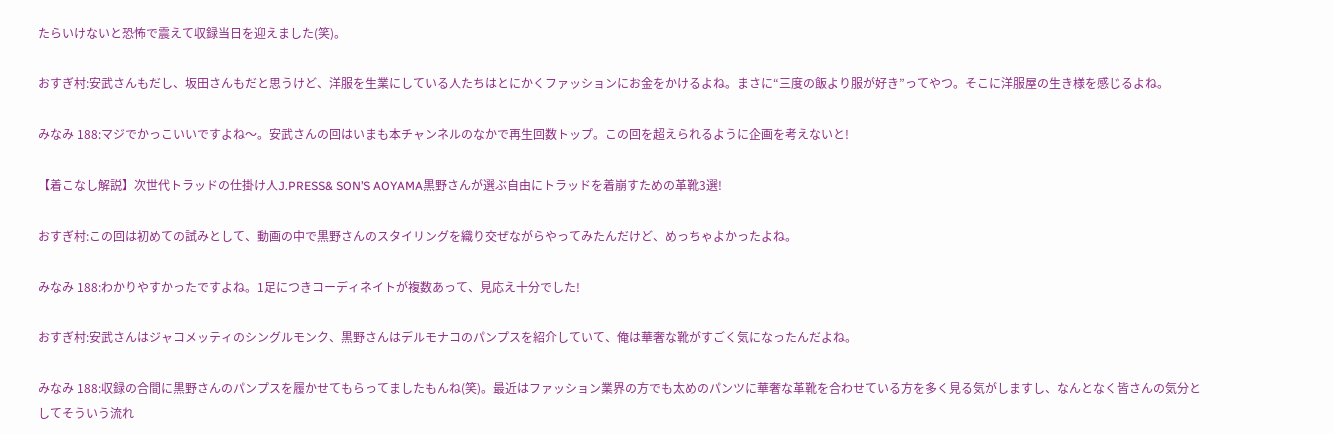たらいけないと恐怖で震えて収録当日を迎えました(笑)。

おすぎ村:安武さんもだし、坂田さんもだと思うけど、洋服を生業にしている人たちはとにかくファッションにお金をかけるよね。まさに“三度の飯より服が好き”ってやつ。そこに洋服屋の生き様を感じるよね。

みなみ 188:マジでかっこいいですよね〜。安武さんの回はいまも本チャンネルのなかで再生回数トップ。この回を超えられるように企画を考えないと!

【着こなし解説】次世代トラッドの仕掛け人J.PRESS& SON’S AOYAMA黒野さんが選ぶ自由にトラッドを着崩すための革靴3選!

おすぎ村:この回は初めての試みとして、動画の中で黒野さんのスタイリングを織り交ぜながらやってみたんだけど、めっちゃよかったよね。

みなみ 188:わかりやすかったですよね。1足につきコーディネイトが複数あって、見応え十分でした!

おすぎ村:安武さんはジャコメッティのシングルモンク、黒野さんはデルモナコのパンプスを紹介していて、俺は華奢な靴がすごく気になったんだよね。

みなみ 188:収録の合間に黒野さんのパンプスを履かせてもらってましたもんね(笑)。最近はファッション業界の方でも太めのパンツに華奢な革靴を合わせている方を多く見る気がしますし、なんとなく皆さんの気分としてそういう流れ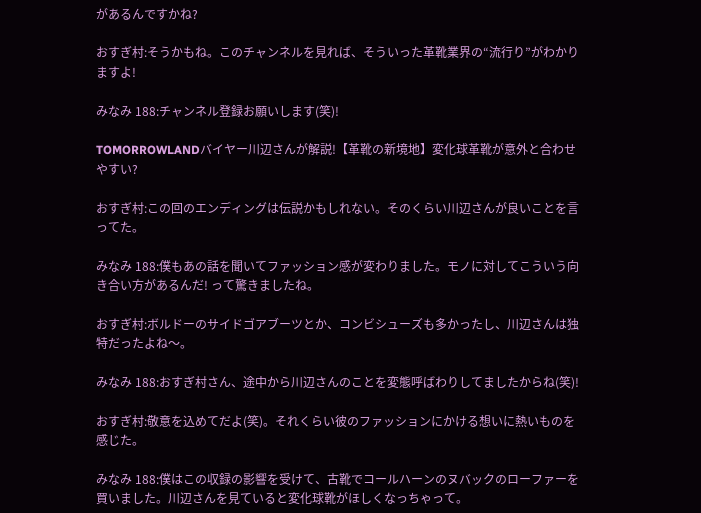があるんですかね?

おすぎ村:そうかもね。このチャンネルを見れば、そういった革靴業界の“流行り”がわかりますよ!

みなみ 188:チャンネル登録お願いします(笑)!

TOMORROWLANDバイヤー川辺さんが解説!【革靴の新境地】変化球革靴が意外と合わせやすい?

おすぎ村:この回のエンディングは伝説かもしれない。そのくらい川辺さんが良いことを言ってた。

みなみ 188:僕もあの話を聞いてファッション感が変わりました。モノに対してこういう向き合い方があるんだ! って驚きましたね。

おすぎ村:ボルドーのサイドゴアブーツとか、コンビシューズも多かったし、川辺さんは独特だったよね〜。

みなみ 188:おすぎ村さん、途中から川辺さんのことを変態呼ばわりしてましたからね(笑)!

おすぎ村:敬意を込めてだよ(笑)。それくらい彼のファッションにかける想いに熱いものを感じた。

みなみ 188:僕はこの収録の影響を受けて、古靴でコールハーンのヌバックのローファーを買いました。川辺さんを見ていると変化球靴がほしくなっちゃって。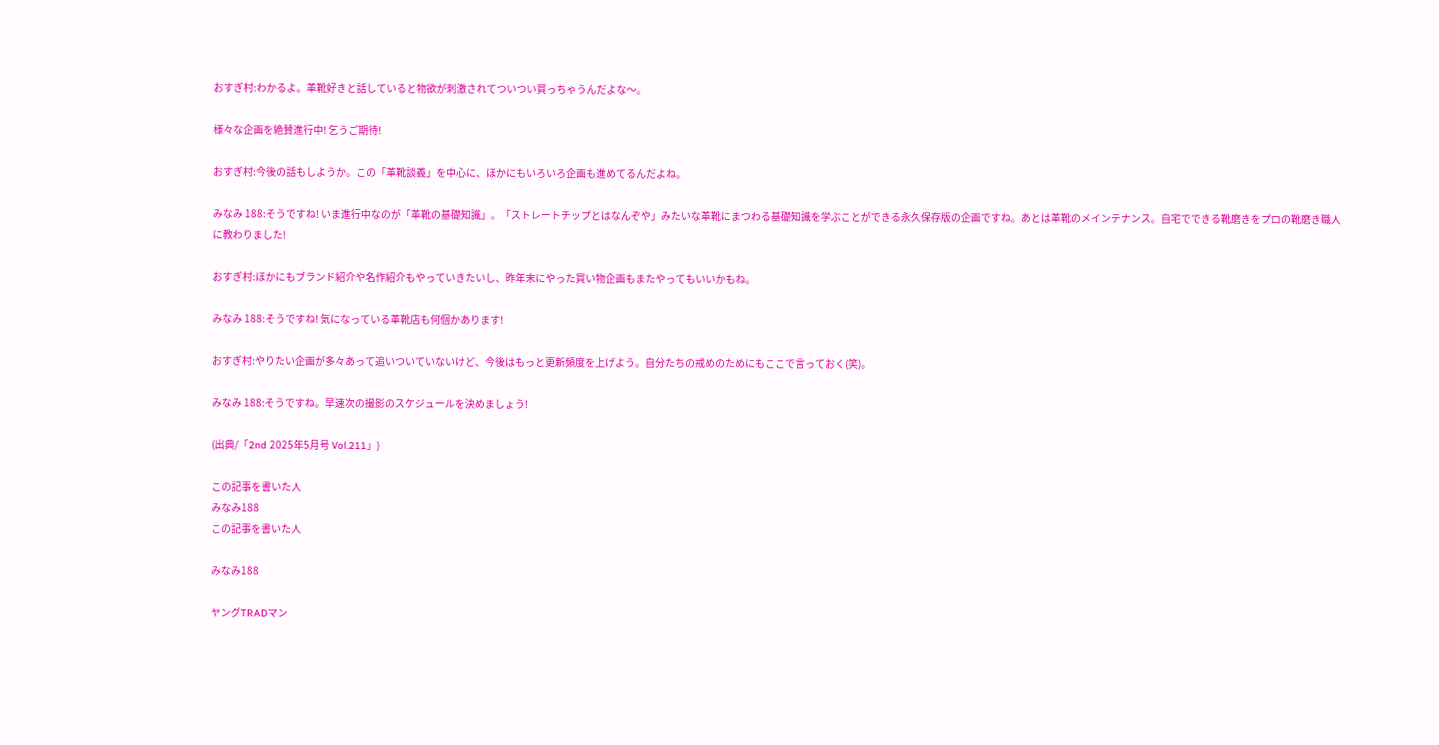おすぎ村:わかるよ。革靴好きと話していると物欲が刺激されてついつい買っちゃうんだよな〜。

様々な企画を絶賛進行中! 乞うご期待!

おすぎ村:今後の話もしようか。この「革靴談義」を中心に、ほかにもいろいろ企画も進めてるんだよね。

みなみ 188:そうですね! いま進行中なのが「革靴の基礎知識」。「ストレートチップとはなんぞや」みたいな革靴にまつわる基礎知識を学ぶことができる永久保存版の企画ですね。あとは革靴のメインテナンス。自宅でできる靴磨きをプロの靴磨き職人に教わりました!

おすぎ村:ほかにもブランド紹介や名作紹介もやっていきたいし、昨年末にやった買い物企画もまたやってもいいかもね。

みなみ 188:そうですね! 気になっている革靴店も何個かあります!

おすぎ村:やりたい企画が多々あって追いついていないけど、今後はもっと更新頻度を上げよう。自分たちの戒めのためにもここで言っておく(笑)。

みなみ 188:そうですね。早速次の撮影のスケジュールを決めましょう!

(出典/「2nd 2025年5月号 Vol.211」)

この記事を書いた人
みなみ188
この記事を書いた人

みなみ188

ヤングTRADマン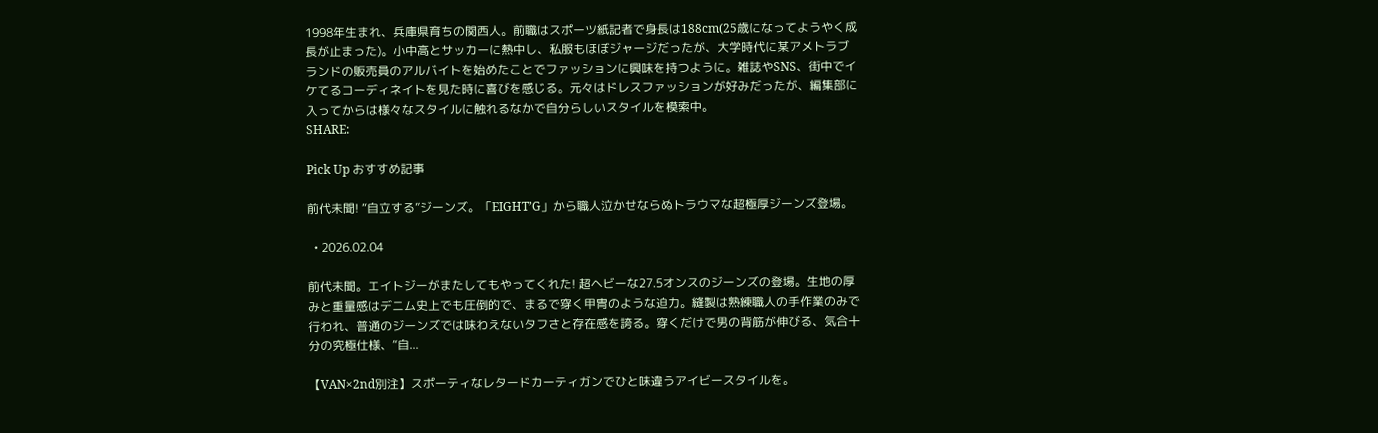1998年生まれ、兵庫県育ちの関西人。前職はスポーツ紙記者で身長は188cm(25歳になってようやく成長が止まった)。小中高とサッカーに熱中し、私服もほぼジャージだったが、大学時代に某アメトラブランドの販売員のアルバイトを始めたことでファッションに興味を持つように。雑誌やSNS、街中でイケてるコーディネイトを見た時に喜びを感じる。元々はドレスファッションが好みだったが、編集部に入ってからは様々なスタイルに触れるなかで自分らしいスタイルを模索中。
SHARE:

Pick Up おすすめ記事

前代未聞! “自立する”ジーンズ。「EIGHT’G」から職人泣かせならぬトラウマな超極厚ジーンズ登場。

  • 2026.02.04

前代未聞。エイトジーがまたしてもやってくれた! 超ヘビーな27.5オンスのジーンズの登場。生地の厚みと重量感はデニム史上でも圧倒的で、まるで穿く甲冑のような迫力。縫製は熟練職人の手作業のみで行われ、普通のジーンズでは味わえないタフさと存在感を誇る。穿くだけで男の背筋が伸びる、気合十分の究極仕様、“自...

【VAN×2nd別注】スポーティなレタードカーティガンでひと味違うアイビースタイルを。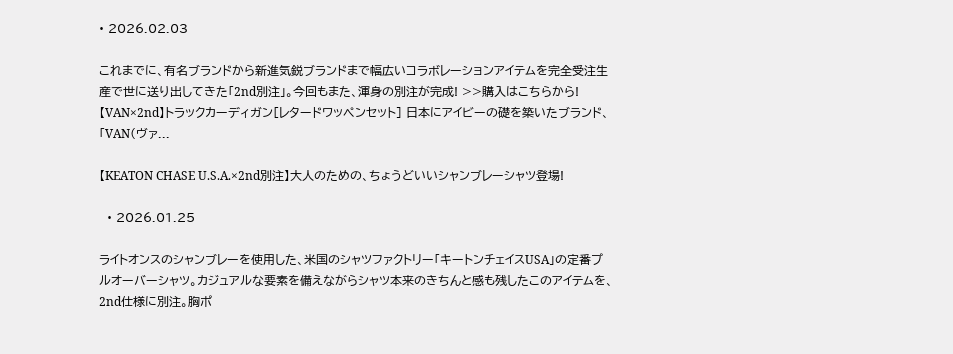• 2026.02.03

これまでに、有名ブランドから新進気鋭ブランドまで幅広いコラボレーションアイテムを完全受注生産で世に送り出してきた「2nd別注」。今回もまた、渾身の別注が完成! >>購入はこちらから! 【VAN×2nd】トラックカーディガン[レタードワッペンセット] 日本にアイビーの礎を築いたブランド、「VAN(ヴァ...

【KEATON CHASE U.S.A.×2nd別注】大人のための、ちょうどいいシャンブレーシャツ登場!

  • 2026.01.25

ライトオンスのシャンブレーを使用した、米国のシャツファクトリー「キートンチェイスUSA」の定番プルオーバーシャツ。カジュアルな要素を備えながらシャツ本来のきちんと感も残したこのアイテムを、2nd仕様に別注。胸ポ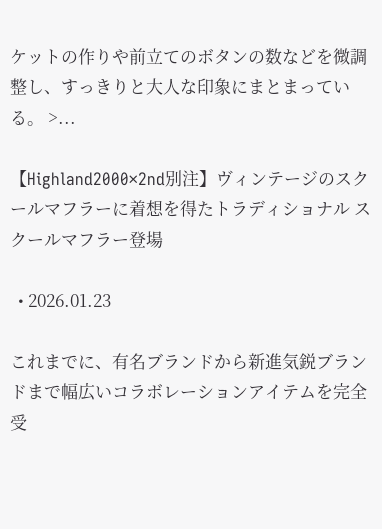ケットの作りや前立てのボタンの数などを微調整し、すっきりと大人な印象にまとまっている。 >...

【Highland2000×2nd別注】ヴィンテージのスクールマフラーに着想を得たトラディショナル スクールマフラー登場

  • 2026.01.23

これまでに、有名ブランドから新進気鋭ブランドまで幅広いコラボレーションアイテムを完全受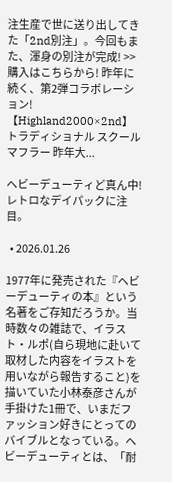注生産で世に送り出してきた「2nd別注」。今回もまた、渾身の別注が完成! >>購入はこちらから! 昨年に続く、第2弾コラボレーション! 【Highland2000×2nd】トラディショナル スクールマフラー 昨年大...

ヘビーデューティど真ん中! レトロなデイパックに注目。

  • 2026.01.26

1977年に発売された『ヘビーデューティの本』という名著をご存知だろうか。当時数々の雑誌で、イラスト・ルポ(自ら現地に赴いて取材した内容をイラストを用いながら報告すること)を描いていた小林泰彦さんが手掛けた1冊で、いまだファッション好きにとってのバイブルとなっている。ヘビーデューティとは、「耐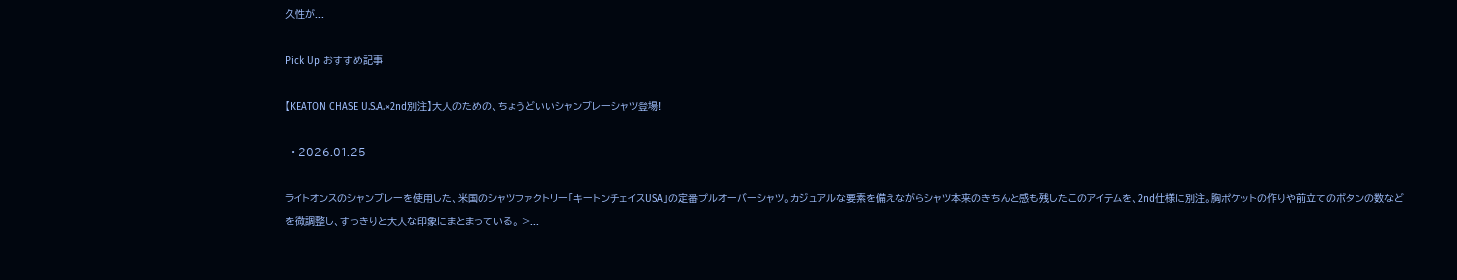久性が...

Pick Up おすすめ記事

【KEATON CHASE U.S.A.×2nd別注】大人のための、ちょうどいいシャンブレーシャツ登場!

  • 2026.01.25

ライトオンスのシャンブレーを使用した、米国のシャツファクトリー「キートンチェイスUSA」の定番プルオーバーシャツ。カジュアルな要素を備えながらシャツ本来のきちんと感も残したこのアイテムを、2nd仕様に別注。胸ポケットの作りや前立てのボタンの数などを微調整し、すっきりと大人な印象にまとまっている。 >...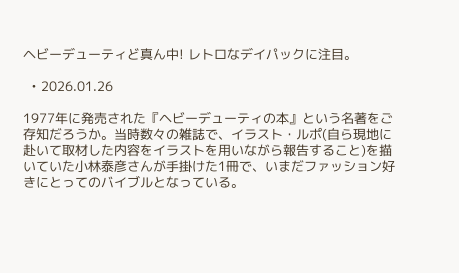ヘビーデューティど真ん中! レトロなデイパックに注目。

  • 2026.01.26

1977年に発売された『ヘビーデューティの本』という名著をご存知だろうか。当時数々の雑誌で、イラスト・ルポ(自ら現地に赴いて取材した内容をイラストを用いながら報告すること)を描いていた小林泰彦さんが手掛けた1冊で、いまだファッション好きにとってのバイブルとなっている。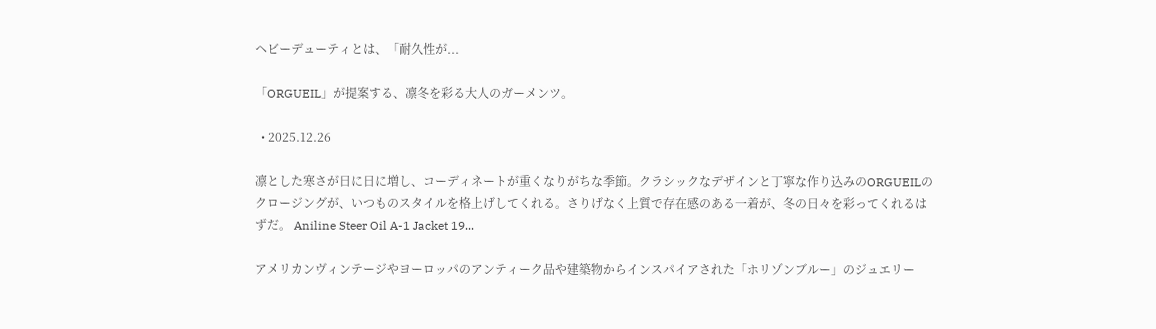ヘビーデューティとは、「耐久性が...

「ORGUEIL」が提案する、凛冬を彩る大人のガーメンツ。

  • 2025.12.26

凛とした寒さが日に日に増し、コーディネートが重くなりがちな季節。クラシックなデザインと丁寧な作り込みのORGUEILのクロージングが、いつものスタイルを格上げしてくれる。さりげなく上質で存在感のある一着が、冬の日々を彩ってくれるはずだ。 Aniline Steer Oil A-1 Jacket 19...

アメリカンヴィンテージやヨーロッパのアンティーク品や建築物からインスパイアされた「ホリゾンブルー」のジュエリー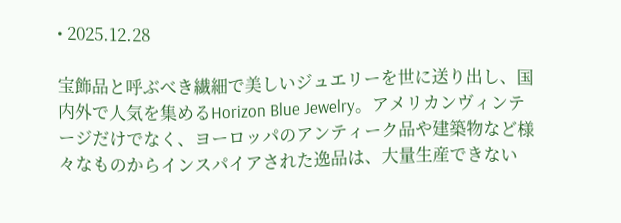• 2025.12.28

宝飾品と呼ぶべき繊細で美しいジュエリーを世に送り出し、国内外で人気を集めるHorizon Blue Jewelry。アメリカンヴィンテージだけでなく、ヨーロッパのアンティーク品や建築物など様々なものからインスパイアされた逸品は、大量生産できない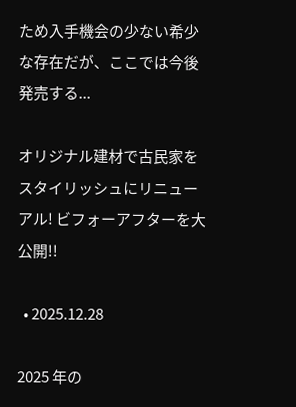ため入手機会の少ない希少な存在だが、ここでは今後発売する...

オリジナル建材で古民家をスタイリッシュにリニューアル! ビフォーアフターを大公開!!

  • 2025.12.28

2025 年の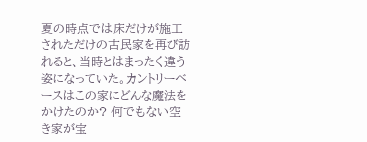夏の時点では床だけが施工されただけの古民家を再び訪れると、当時とはまったく違う姿になっていた。カントリーベースはこの家にどんな魔法をかけたのか? 何でもない空き家が宝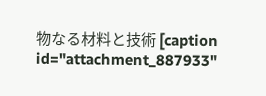物なる材料と技術 [caption id="attachment_887933"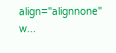align="alignnone" w...